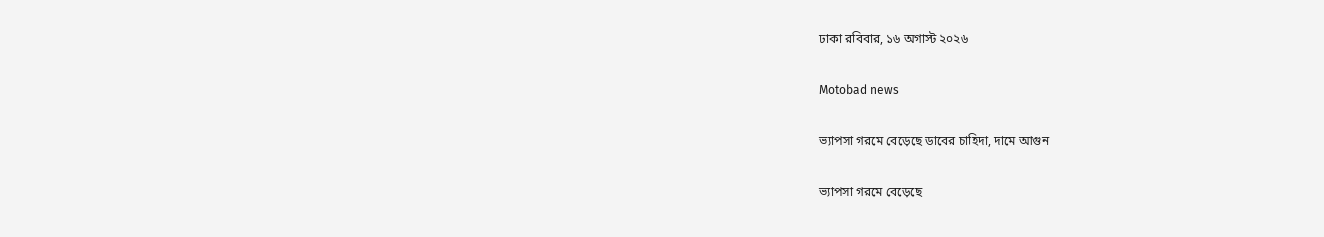ঢাকা রবিবার, ১৬ অগাস্ট ২০২৬

Motobad news

ভ্যাপসা গরমে বেড়েছে ডাবের চাহিদা, দামে আগুন

ভ্যাপসা গরমে বেড়েছে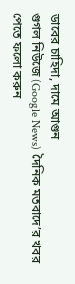ডাবের চাহিদা, দামে আগুন
গুগল নিউজে (Google News) দৈনিক মতবাদে’র খবর পেতে ফলো করুন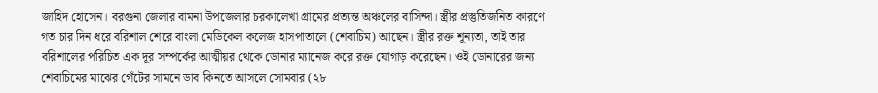জাহিদ হোসেন। বরগুনা জেলার বামনা উপজেলার চরকালেখা গ্ৰামের প্রত্যন্ত অঞ্চলের বাসিন্দা। স্ত্রীর প্রস্তুতিজনিত কারণে গত চার দিন ধরে বরিশাল শেরে বাংলা মে‌ডিকেল কলেজ হাসপাতালে (শেবাচিম) আছেন। স্ত্রীর রক্ত শূন্যতা, তাই তার বরিশালের পরিচিত এক দূর সম্পর্কের আত্মীয়র থেকে ডোনার ম্যানেজ করে রক্ত যোগাড় করেছেন। ওই ডোনারের জন্য শেবাচিমের মাঝের গেঁটের সামনে ডাব কিনতে আসলে সোমবার (২৮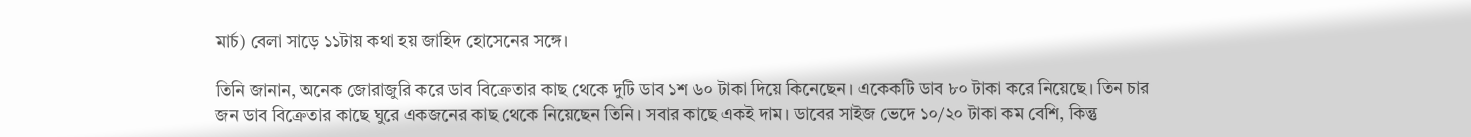মার্চ) বেলা সাড়ে ১১টায় কথা হয় জাহিদ হোসেনের সঙ্গে।

তিনি জানান, অনেক জোরাজুরি করে ডাব বিক্রেতার কাছ থেকে দুটি ডাব ১শ ৬০ টাকা দিয়ে কিনেছেন। একেকটি ডাব ৮০ টাকা করে নিয়েছে। তিন চার জন ডাব বিক্রেতার কাছে ঘুরে একজনের কাছ থেকে নিয়েছেন তিনি। সবার কাছে একই দাম। ডাবের সাইজ ভেদে ১০/২০ টাকা কম বেশি, কিন্তু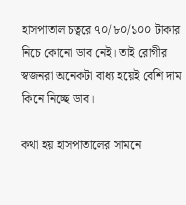হাসপাতাল চত্বরে ৭০/৮০/১০০ টাকার নিচে কোনো ডাব নেই। তাই রোগীর স্বজনরা অনেকটা বাধ্য হয়েই বেশি দাম কিনে নিচ্ছে ডাব।

কথা হয় হাসপাতালের সামনে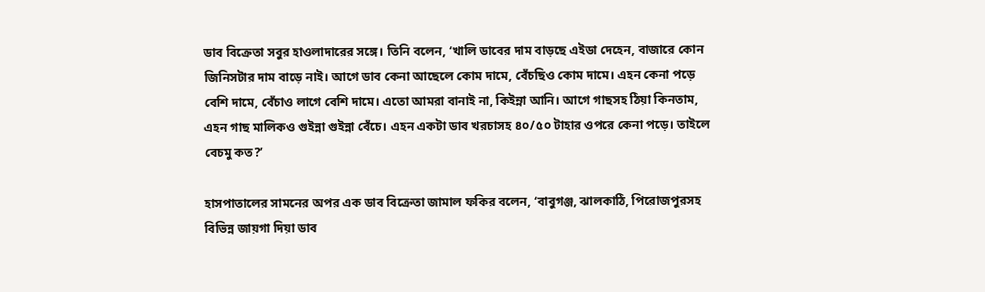ডাব বিক্রেতা সবুর হাওলাদারের সঙ্গে। তিনি বলেন, ‘খালি ডাবের দাম বাড়ছে এইডা দেহেন, বাজারে কোন জিনিসটার দাম বাড়ে নাই। আগে ডাব কেনা আছেলে কোম দামে, বেঁচছিও কোম দামে। এহন কেনা পড়ে বেশি দামে, বেঁচাও লাগে বেশি দামে। এতো আমরা বানাই না, কিইন্না আনি। আগে গাছসহ ঠিয়া কিনতাম, এহন গাছ মালিকও গুইন্না গুইন্না বেঁচে। এহন একটা ডাব খরচাসহ ৪০/৫০ টাহার ওপরে কেনা পড়ে। তাইলে বেচমু কত?’

হাসপাতালের সামনের অপর এক ডাব বিক্রেতা জামাল ফকির বলেন, ‘বাবুগঞ্জ, ঝালকাঠি, পিরোজপুরসহ বিভিন্ন জায়গা দিয়া ডাব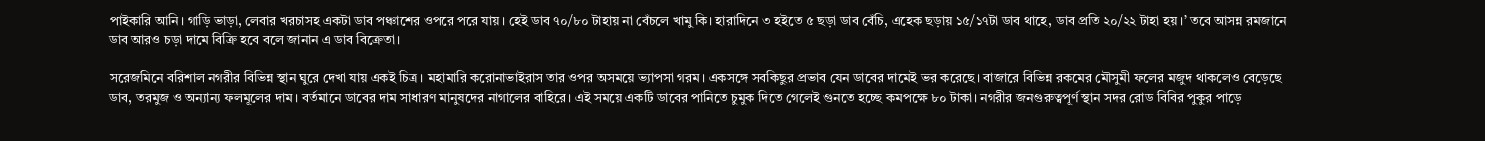পাইকারি আনি। গাড়ি ভাড়া, লেবার খরচাসহ একটা ডাব পঞ্চাশের ওপরে পরে যায়। হেই ডাব ৭০/৮০ টাহায় না বেঁচলে খামু কি। হারাদিনে ৩ হইতে ৫ ছড়া ডাব বেঁচি, এহেক ছড়ায় ১৫/১৭টা ডাব থাহে, ডাব প্রতি ২০/২২ টাহা হয়।’ তবে আসন্ন রমজানে ডাব আরও চড়া দামে বিক্রি হবে বলে জানান এ ডাব বিক্রেতা।

সরেজমিনে বরিশাল নগরীর বিভিন্ন স্থান ঘুরে দেখা যায় একই চিত্র। মহামারি করোনাভাইরাস তার ওপর অসময়ে ভ্যাপসা গরম। একসঙ্গে সবকিছুর প্রভাব যেন ডাবের দামেই ভর করেছে। বাজারে বিভিন্ন রকমের মৌসুমী ফলের মজুদ থাকলেও বেড়েছে ডাব, তরমুজ ও অন্যান্য ফলমূলের দাম। বর্তমানে ডাবের দাম সাধারণ মানুষদের নাগালের বাহিরে। এই সময়ে একটি ডাবের পানিতে চুমুক দিতে গেলেই গুনতে হচ্ছে কমপক্ষে ৮০ টাকা। নগরীর জনগুরুত্বপূর্ণ স্থান সদর রোড বিবির পুকুর পাড়ে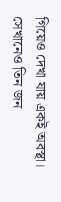গিয়েও দেখা যায় একই অবস্থা। সেখানেও তিন জন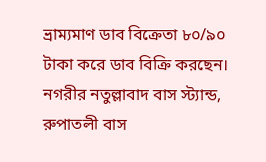ভ্রাম্যমাণ ডাব বিক্রেতা ৮০/৯০ টাকা করে ডাব বিক্রি করছেন। নগরীর নতুল্লাবাদ বাস স্ট্যান্ড, রুপাতলী বাস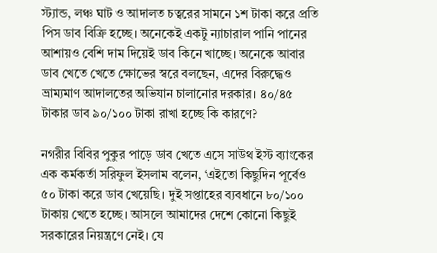স্ট্যান্ড, লঞ্চ ঘাট ও আদালত চত্বরের সামনে ১শ টাকা করে প্রতি পিস ডাব বিক্রি হচ্ছে। অনেকেই একটু ন্যাচারাল পানি পানের আশায়ও বেশি দাম দিয়েই ডাব কিনে খাচ্ছে। অনেকে আবার ডাব খেতে খেতে ক্ষোভের স্বরে বলছেন, এদের বিরুদ্ধেও ভ্রাম্যমাণ আদালতের অভিযান চালানোর দরকার। ৪০/৪৫ টাকার ডাব ৯০/১০০ টাকা রাখা হচ্ছে কি কারণে?

নগরীর বিবির পুকুর পাড়ে ডাব খেতে এসে সাউথ ইস্ট ব্যাংকের এক কর্মকর্তা সরিফুল ইসলাম বলেন, ‘এইতো কিছুদিন পূর্বেও ৫০ টাকা করে ডাব খেয়েছি। দুই সপ্তাহের ব্যবধানে ৮০/১০০ টাকায় খেতে হচ্ছে। আসলে আমাদের দেশে কোনো কিছুই সরকারের নিয়ন্ত্রণে নেই। যে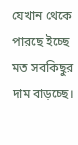যেখান থেকে পারছে ইচ্ছে মত সবকিছুর দাম বাড়চ্ছে।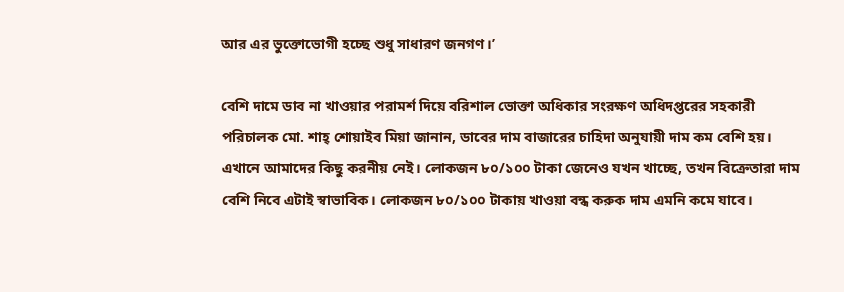আর এর ভুক্তোভোগী হচ্ছে শুধু সাধারণ জনগণ।’

বেশি দামে ডাব না খাওয়ার পরামর্শ দিয়ে বরিশাল ভোক্তা অধিকার সংরক্ষণ অধিদপ্তরের সহকারী পরিচালক মো. শাহ্ শোয়াইব মিয়া জানান, ডাবের দাম বাজারের চাহিদা অনুযায়ী দাম কম বেশি হয়। এখানে আমাদের কিছু করনীয় নেই। লোকজন ৮০/১০০ টাকা জেনেও যখন খাচ্ছে, তখন বিক্রেতারা দাম বেশি নিবে এটাই স্বাভাবিক। লোকজন ৮০/১০০ টাকায় খাওয়া বন্ধ করুক দাম এমনি কমে যাবে।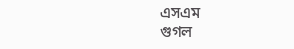এসএম
গুগল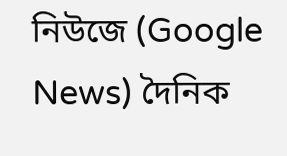নিউজে (Google News) দৈনিক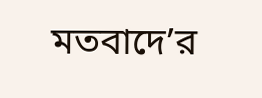মতবাদে’র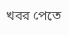খবর পেতে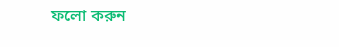ফলো করুন